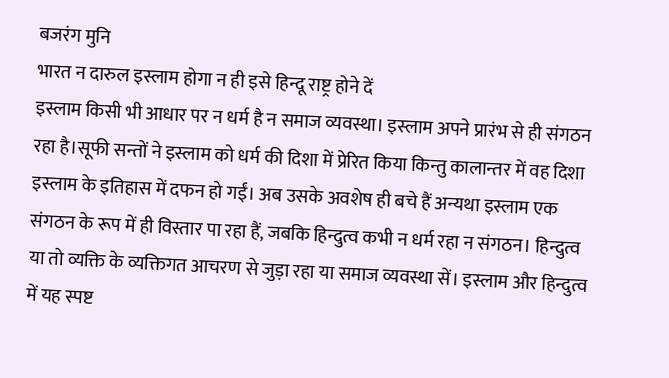बजरंग मुनि
भारत न दारुल इस्लाम होगा न ही इसे हिन्दू राष्ट्र होने दें
इस्लाम किसी भी आधार पर न धर्म है न समाज व्यवस्था। इस्लाम अपने प्रारंभ से ही संगठन रहा है।सूफी सन्तों ने इस्लाम को धर्म की दिशा में प्रेरित किया किन्तु कालान्तर में वह दिशा इस्लाम के इतिहास में दफन हो गईं। अब उसके अवशेष ही बचे हैं अन्यथा इस्लाम एक संगठन के रूप में ही विस्तार पा रहा हैं, जबकि हिन्दुत्व कभी न धर्म रहा न संगठन। हिन्दुत्व या तो व्यक्ति के व्यक्तिगत आचरण से जुड़ा रहा या समाज व्यवस्था सें। इस्लाम और हिन्दुत्व में यह स्पष्ट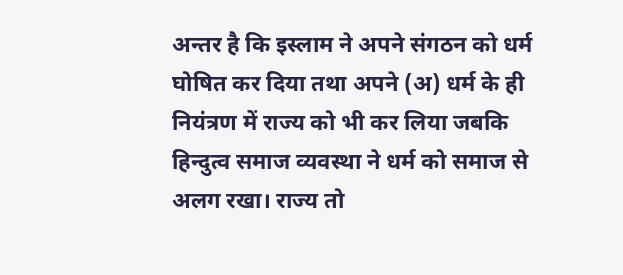अन्तर है कि इस्लाम ने अपने संगठन को धर्म घोषित कर दिया तथा अपने (अ) धर्म के ही नियंत्रण में राज्य को भी कर लिया जबकि हिन्दुत्व समाज व्यवस्था ने धर्म को समाज से अलग रखा। राज्य तो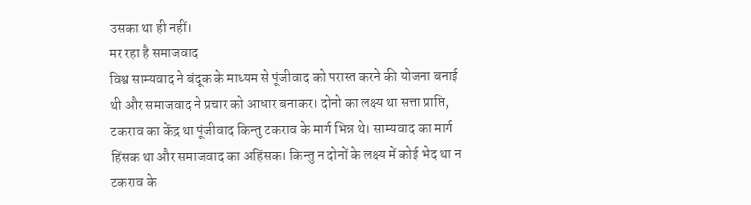उसका था ही नहीं।
मर रहा है समाजवाद
विश्व साम्यवाद ने बंदूक के माध्यम से पूंजीवाद को परास्त करने की योजना बनाई थी और समाजवाद ने प्रचार को आधार बनाकर। दोनो का लक्ष्य था सत्ता प्राप्ति, टकराव का केंद्र था पूंजीवाद किन्तु टकराव के मार्ग भिन्न थे। साम्यवाद का मार्ग हिंसक था और समाजवाद का अहिंसक। किन्तु न दोनों के लक्ष्य में कोई भेद था न टकराव के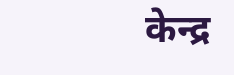केन्द्र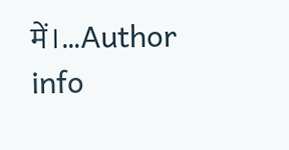में।...Author info